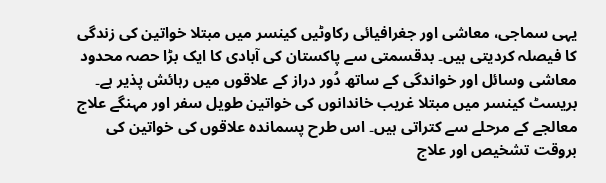یہی سماجی، معاشی اور جغرافیائی رکاوٹیں کینسر میں مبتلا خواتین کی زندگی کا فیصلہ کردیتی ہیں۔ بدقسمتی سے پاکستان کی آبادی کا ایک بڑا حصہ محدود معاشی وسائل اور خواندگی کے ساتھ دُور دراز کے علاقوں میں رہائش پذیر ہے۔
بریسٹ کینسر میں مبتلا غریب خاندانوں کی خواتین طویل سفر اور مہنگے علاج معالجے کے مرحلے سے کتراتی ہیں۔ اس طرح پسماندہ علاقوں کی خواتین کی بروقت تشخیص اور علاج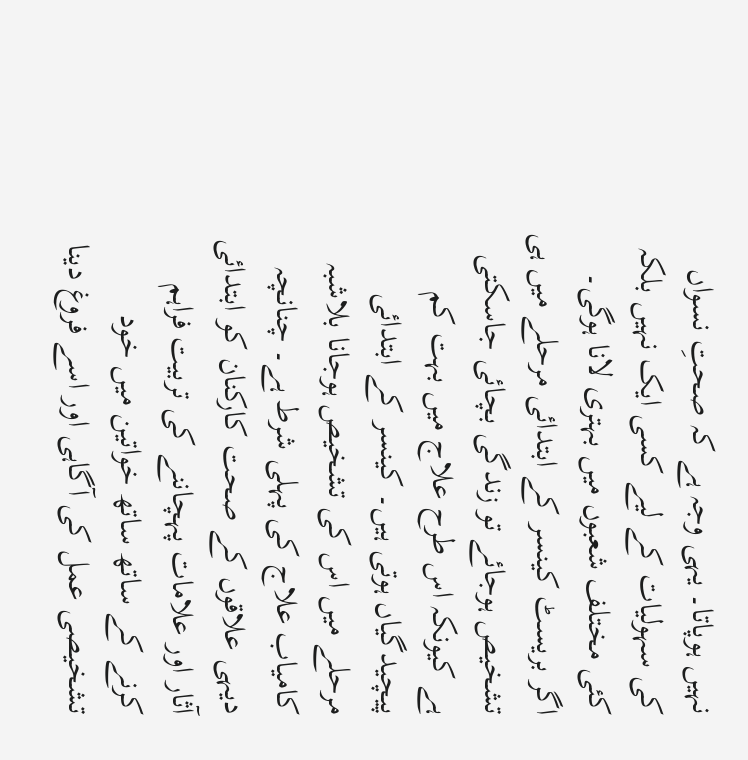نہیں ہوپاتا۔ یہی وجہ ہے کہ صحتِ نسواں کی سہولیات کے لیے کسی ایک نہیں بلکہ کئی مختلف شعبوں میں بہتری لانا ہوگی۔
اگر بریسٹ کینسر کے ابتدائی مرحلے میں ہی تشخیص ہوجائے تو زندگی بچائی جاسکتی ہے کیونکہ اس طرح علاج میں بہت کم پیچیدگیاں ہوتی ہیں۔ کینسر کے ابتدائی مرحلے میں اس کی تشخیص ہوجانا بلاشبہ کامیاب علاج کی پہلی شرط ہے۔ چنانچہ دیہی علاقوں کے صحت کارکنان کو ابتدائی آثار اور علامات پہچاننے کی تربیت فراہم کرنے کے ساتھ ساتھ خواتین میں خود تشخیصی عمل کی آگاہی اور اسے فروغ دینا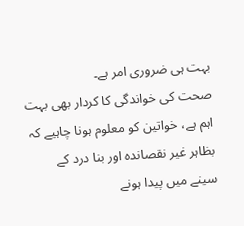بہت ہی ضروری امر ہے۔
صحت کی خواندگی کا کردار بھی بہت اہم ہے، خواتین کو معلوم ہونا چاہیے کہ بظاہر غیر نقصاندہ اور بنا درد کے سینے میں پیدا ہونے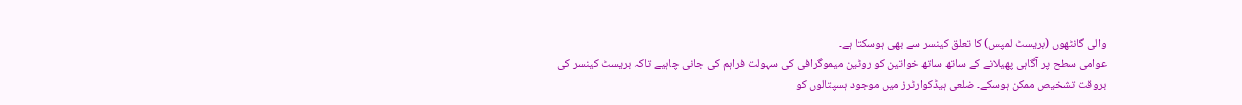والی گانٹھوں (بریسٹ لمپس) کا تعلق کینسر سے بھی ہوسکتا ہے۔
عوامی سطح پر آگاہی پھیلانے کے ساتھ ساتھ خواتین کو روٹین میموگرافی کی سہولت فراہم کی جانی چاہیے تاکہ بریسٹ کینسر کی بروقت تشخیص ممکن ہوسکے۔ ضلعی ہیڈکوارٹرز میں موجود ہسپتالوں کو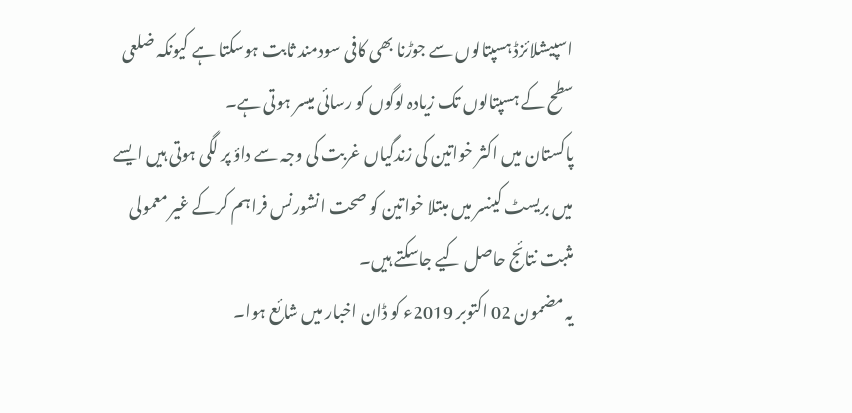اسپیشلائزڈ ہسپتالوں سے جوڑنا بھی کافی سودمند ثابت ہوسکتا ہے کیونکہ ضلعی سطح کے ہسپتالوں تک زیادہ لوگوں کو رسائی میسر ہوتی ہے۔
پاکستان میں اکثر خواتین کی زندگیاں غربت کی وجہ سے داؤ پر لگی ہوتی ہیں ایسے میں بریسٹ کینسر میں مبتلا خواتین کو صحت انشورنس فراہم کرکے غیر معمولی مثبت نتائج حاصل کیے جاسکتے ہیں۔
یہ مضمون 02 اکتوبر 2019ء کو ڈان اخبار میں شائع ہوا۔